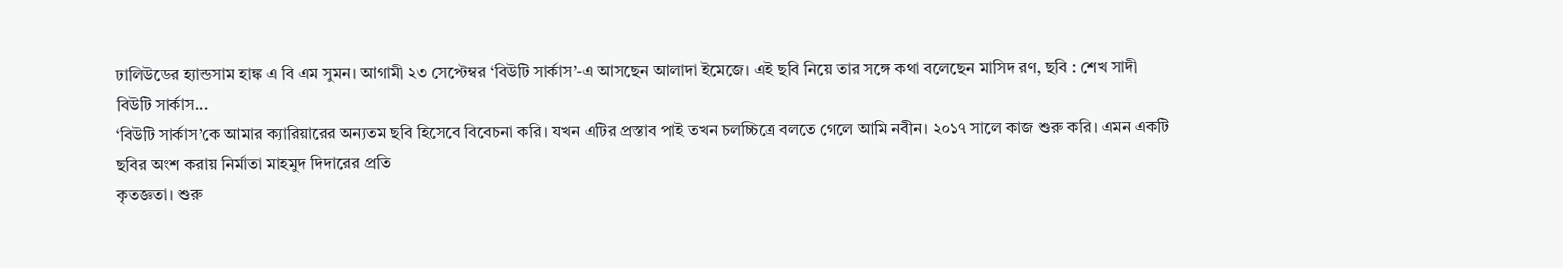ঢালিউডের হ্যান্ডসাম হাঙ্ক এ বি এম সুমন। আগামী ২৩ সেপ্টেম্বর ‘বিউটি সার্কাস’-এ আসছেন আলাদা ইমেজে। এই ছবি নিয়ে তার সঙ্গে কথা বলেছেন মাসিদ রণ, ছবি : শেখ সাদী
বিউটি সার্কাস...
‘বিউটি সার্কাস’কে আমার ক্যারিয়ারের অন্যতম ছবি হিসেবে বিবেচনা করি। যখন এটির প্রস্তাব পাই তখন চলচ্চিত্রে বলতে গেলে আমি নবীন। ২০১৭ সালে কাজ শুরু করি। এমন একটি ছবির অংশ করায় নির্মাতা মাহমুদ দিদারের প্রতি
কৃতজ্ঞতা। শুরু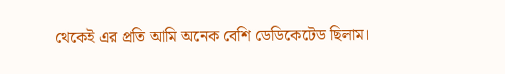থেকেই এর প্রতি আমি অনেক বেশি ডেডিকেটেড ছিলাম।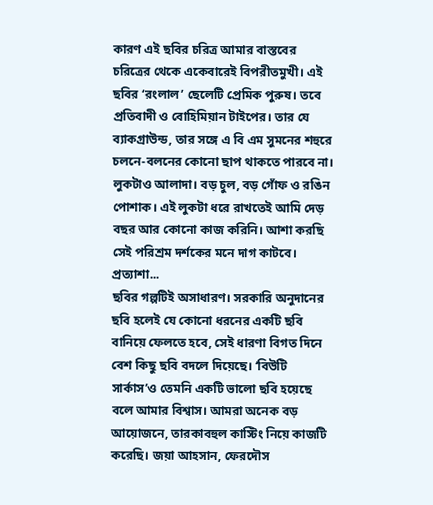কারণ এই ছবির চরিত্র আমার বাস্তবের চরিত্রের থেকে একেবারেই বিপরীতমুখী। এই ছবির ‘রংলাল’ ছেলেটি প্রেমিক পুরুষ। তবে প্রতিবাদী ও বোহিমিয়ান টাইপের। তার যে ব্যাকগ্রাউন্ড, তার সঙ্গে এ বি এম সুমনের শহুরে চলনে-বলনের কোনো ছাপ থাকতে পারবে না। লুকটাও আলাদা। বড় চুল, বড় গোঁফ ও রঙিন পোশাক। এই লুকটা ধরে রাখতেই আমি দেড় বছর আর কোনো কাজ করিনি। আশা করছি সেই পরিশ্রম দর্শকের মনে দাগ কাটবে।
প্রত্যাশা...
ছবির গল্পটিই অসাধারণ। সরকারি অনুদানের ছবি হলেই যে কোনো ধরনের একটি ছবি বানিয়ে ফেলতে হবে, সেই ধারণা বিগত দিনে বেশ কিছু ছবি বদলে দিয়েছে। ‘বিউটি সার্কাস’ও তেমনি একটি ভালো ছবি হয়েছে বলে আমার বিশ্বাস। আমরা অনেক বড় আয়োজনে, তারকাবহুল কাস্টিং নিয়ে কাজটি করেছি। জয়া আহসান, ফেরদৌস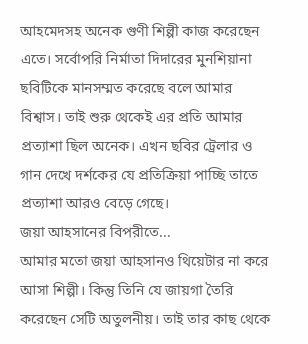আহমেদসহ অনেক গুণী শিল্পী কাজ করেছেন এতে। সর্বোপরি নির্মাতা দিদারের মুনশিয়ানা ছবিটিকে মানসম্মত করেছে বলে আমার বিশ্বাস। তাই শুরু থেকেই এর প্রতি আমার প্রত্যাশা ছিল অনেক। এখন ছবির ট্রেলার ও গান দেখে দর্শকের যে প্রতিক্রিয়া পাচ্ছি তাতে প্রত্যাশা আরও বেড়ে গেছে।
জয়া আহসানের বিপরীতে...
আমার মতো জয়া আহসানও থিয়েটার না করে আসা শিল্পী। কিন্তু তিনি যে জায়গা তৈরি করেছেন সেটি অতুলনীয়। তাই তার কাছ থেকে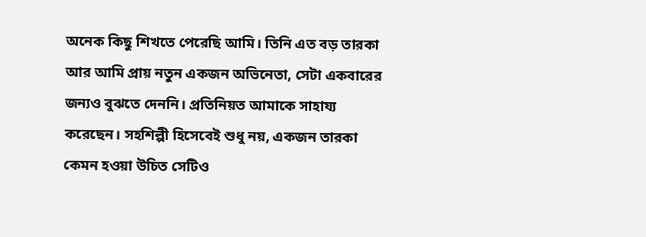অনেক কিছু শিখতে পেরেছি আমি। তিনি এত বড় তারকা আর আমি প্রায় নতুন একজন অভিনেতা, সেটা একবারের জন্যও বুঝতে দেননি। প্রতিনিয়ত আমাকে সাহায্য করেছেন। সহশিল্পী হিসেবেই শুধু নয়, একজন তারকা কেমন হওয়া উচিত সেটিও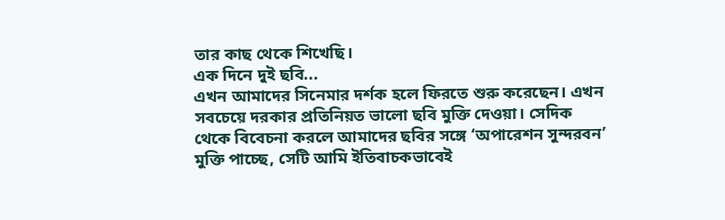তার কাছ থেকে শিখেছি।
এক দিনে দুই ছবি...
এখন আমাদের সিনেমার দর্শক হলে ফিরতে শুরু করেছেন। এখন সবচেয়ে দরকার প্রতিনিয়ত ভালো ছবি মুক্তি দেওয়া। সেদিক থেকে বিবেচনা করলে আমাদের ছবির সঙ্গে ‘অপারেশন সুন্দরবন’ মুক্তি পাচ্ছে, সেটি আমি ইতিবাচকভাবেই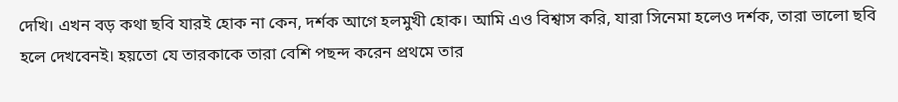দেখি। এখন বড় কথা ছবি যারই হোক না কেন, দর্শক আগে হলমুখী হোক। আমি এও বিশ্বাস করি, যারা সিনেমা হলেও দর্শক, তারা ভালো ছবি হলে দেখবেনই। হয়তো যে তারকাকে তারা বেশি পছন্দ করেন প্রথমে তার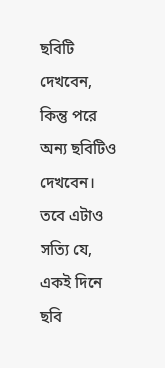ছবিটি দেখবেন, কিন্তু পরে অন্য ছবিটিও দেখবেন। তবে এটাও সত্যি যে, একই দিনে ছবি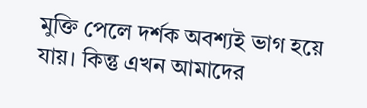মুক্তি পেলে দর্শক অবশ্যই ভাগ হয়ে যায়। কিন্তু এখন আমাদের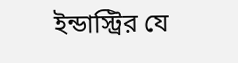ইন্ডাস্ট্রির যে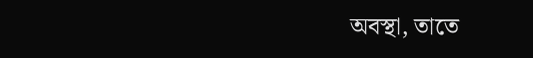অবস্থা, তাতে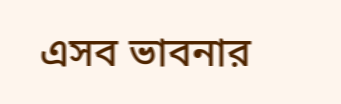এসব ভাবনার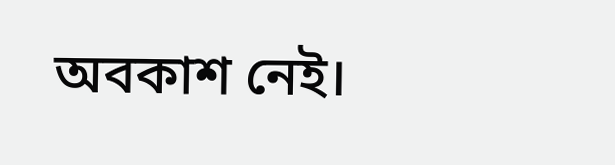অবকাশ নেই।